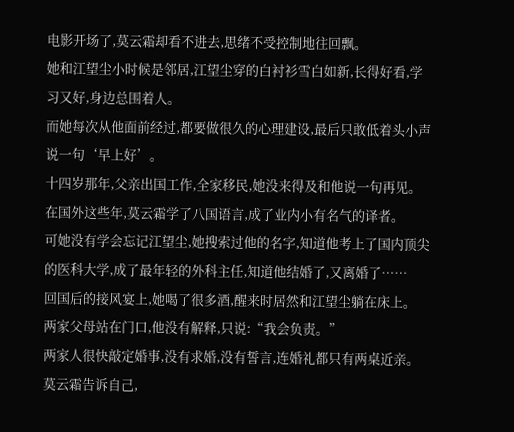电影开场了,莫云霜却看不进去,思绪不受控制地往回飘。
她和江望尘小时候是邻居,江望尘穿的白衬衫雪白如新,长得好看,学习又好,身边总围着人。
而她每次从他面前经过,都要做很久的心理建设,最后只敢低着头小声说一句‘早上好’。
十四岁那年,父亲出国工作,全家移民,她没来得及和他说一句再见。
在国外这些年,莫云霜学了八国语言,成了业内小有名气的译者。
可她没有学会忘记江望尘,她搜索过他的名字,知道他考上了国内顶尖的医科大学,成了最年轻的外科主任,知道他结婚了,又离婚了……
回国后的接风宴上,她喝了很多酒,醒来时居然和江望尘躺在床上。
两家父母站在门口,他没有解释,只说:“我会负责。”
两家人很快敲定婚事,没有求婚,没有誓言,连婚礼都只有两桌近亲。
莫云霜告诉自己,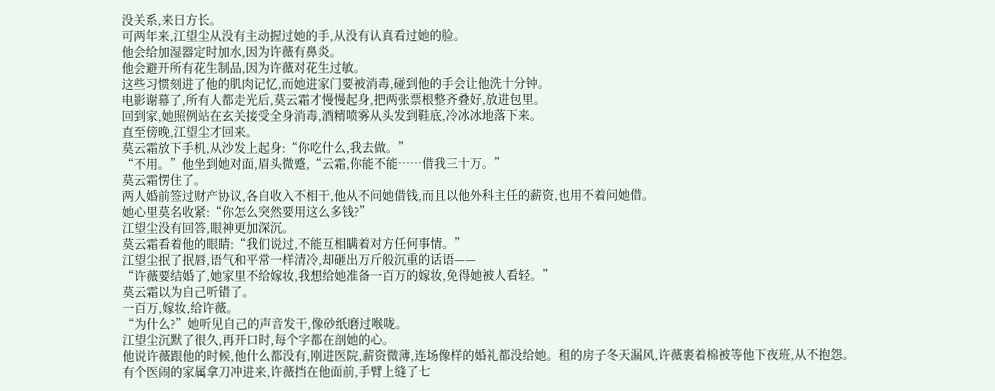没关系,来日方长。
可两年来,江望尘从没有主动握过她的手,从没有认真看过她的脸。
他会给加湿器定时加水,因为许薇有鼻炎。
他会避开所有花生制品,因为许薇对花生过敏。
这些习惯刻进了他的肌肉记忆,而她进家门要被消毒,碰到他的手会让他洗十分钟。
电影谢幕了,所有人都走光后,莫云霜才慢慢起身,把两张票根整齐叠好,放进包里。
回到家,她照例站在玄关接受全身消毒,酒精喷雾从头发到鞋底,冷冰冰地落下来。
直至傍晚,江望尘才回来。
莫云霜放下手机,从沙发上起身:“你吃什么,我去做。”
“不用。”他坐到她对面,眉头微蹙,“云霜,你能不能……借我三十万。”
莫云霜愣住了。
两人婚前签过财产协议,各自收入不相干,他从不问她借钱,而且以他外科主任的薪资,也用不着问她借。
她心里莫名收紧:“你怎么突然要用这么多钱?”
江望尘没有回答,眼神更加深沉。
莫云霜看着他的眼睛:“我们说过,不能互相瞒着对方任何事情。”
江望尘抿了抿唇,语气和平常一样清冷,却砸出万斤般沉重的话语——
“许薇要结婚了,她家里不给嫁妆,我想给她准备一百万的嫁妆,免得她被人看轻。”
莫云霜以为自己听错了。
一百万,嫁妆,给许薇。
“为什么?”她听见自己的声音发干,像砂纸磨过喉咙。
江望尘沉默了很久,再开口时,每个字都在剖她的心。
他说许薇跟他的时候,他什么都没有,刚进医院,薪资微薄,连场像样的婚礼都没给她。租的房子冬天漏风,许薇裹着棉被等他下夜班,从不抱怨。
有个医闹的家属拿刀冲进来,许薇挡在他面前,手臂上缝了七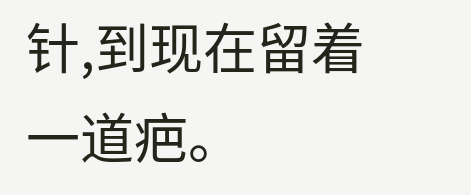针,到现在留着一道疤。